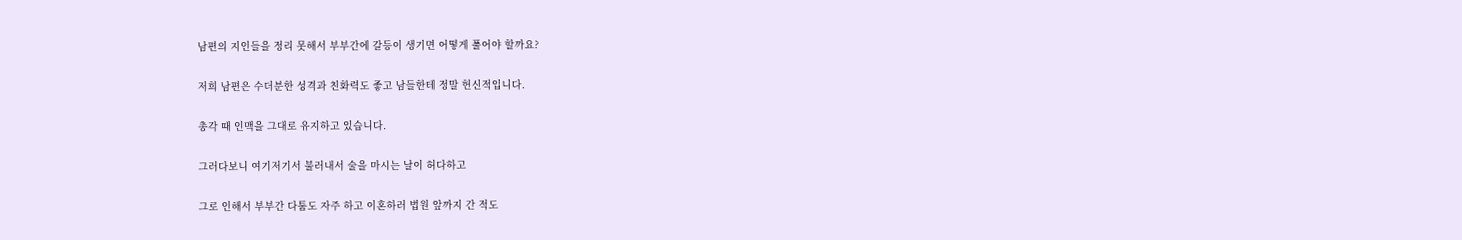남편의 지인들을 정리 못해서 부부간에 갈등이 생기면 어떻게 풀어야 할까요?

저희 남편은 수더분한 성격과 친화력도 좋고 남들한테 정말 헌신적입니다.

총각 때 인맥을 그대로 유지하고 있습니다.

그러다보니 여기저기서 불러내서 술을 마시는 날이 허다하고

그로 인해서 부부간 다툼도 자주 하고 이혼하러 법원 앞까지 간 적도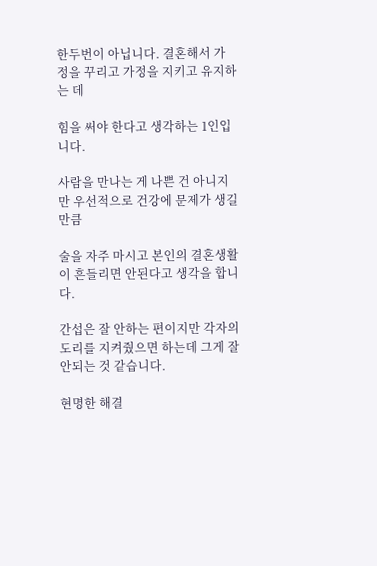한두번이 아닙니다. 결혼해서 가정을 꾸리고 가정을 지키고 유지하는 데

힘을 써야 한다고 생각하는 1인입니다.

사람을 만나는 게 나쁜 건 아니지만 우선적으로 건강에 문제가 생길만큼

술을 자주 마시고 본인의 결혼생활이 흔들리면 안된다고 생각을 합니다.

간섭은 잘 안하는 편이지만 각자의 도리를 지켜줬으면 하는데 그게 잘 안되는 것 같습니다.

현명한 해결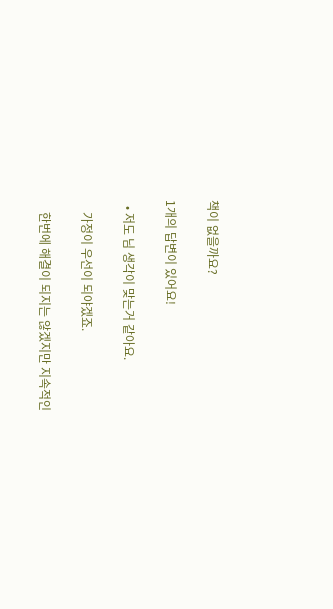책이 없을까요?

1개의 답변이 있어요!

  • 저도 님 생각이 맞는거 같아요.

    가정이 우선이 되야겠죠.

    한번에 해결이 되지는 않겠지만 지속적인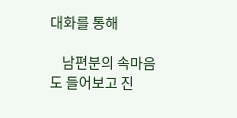대화를 통해

    남편분의 속마음도 들어보고 진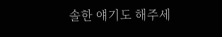솔한 얘기도 해주세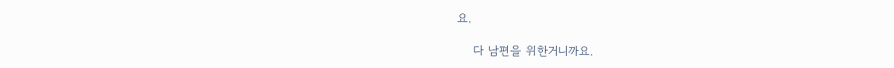요.

    다 남편을 위한거니까요.